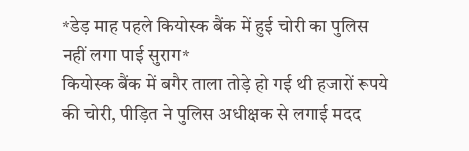*डेड़ माह पहले कियोस्क बैंक में हुई चोरी का पुलिस नहीं लगा पाई सुराग*
कियोस्क बैंक में बगैर ताला तोड़े हो गई थी हजारों रूपये की चोरी, पीड़ित ने पुलिस अधीक्षक से लगाई मदद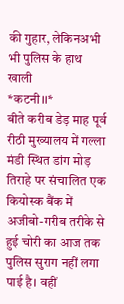की गुहार, लेकिनअभी भी पुलिस के हाथ खाली
*कटनी।।*
बीते करीब डेड़ माह पूर्व रीठी मुख्यालय में गल्ला मंडी स्थित डांग मोड़ तिराहे पर संचालित एक कियोस्क बैंक में अजीबो-गरीब तरीके से हुई चोरी का आज तक पुलिस सुराग नहीं लगा पाई है। वहीं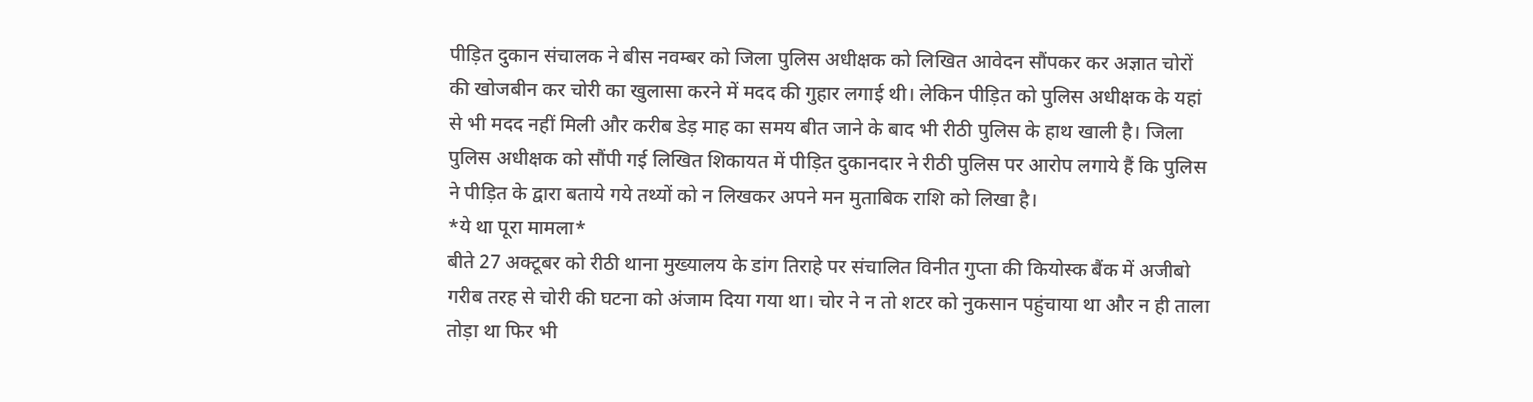पीड़ित दुकान संचालक ने बीस नवम्बर को जिला पुलिस अधीक्षक को लिखित आवेदन सौंपकर कर अज्ञात चोरों की खोजबीन कर चोरी का खुलासा करने में मदद की गुहार लगाई थी। लेकिन पीड़ित को पुलिस अधीक्षक के यहां से भी मदद नहीं मिली और करीब डेड़ माह का समय बीत जाने के बाद भी रीठी पुलिस के हाथ खाली है। जिला पुलिस अधीक्षक को सौंपी गई लिखित शिकायत में पीड़ित दुकानदार ने रीठी पुलिस पर आरोप लगाये हैं कि पुलिस ने पीड़ित के द्वारा बताये गये तथ्यों को न लिखकर अपने मन मुताबिक राशि को लिखा है।
*ये था पूरा मामला*
बीते 27 अक्टूबर को रीठी थाना मुख्यालय के डांग तिराहे पर संचालित विनीत गुप्ता की कियोस्क बैंक में अजीबो गरीब तरह से चोरी की घटना को अंजाम दिया गया था। चोर ने न तो शटर को नुकसान पहुंचाया था और न ही ताला तोड़ा था फिर भी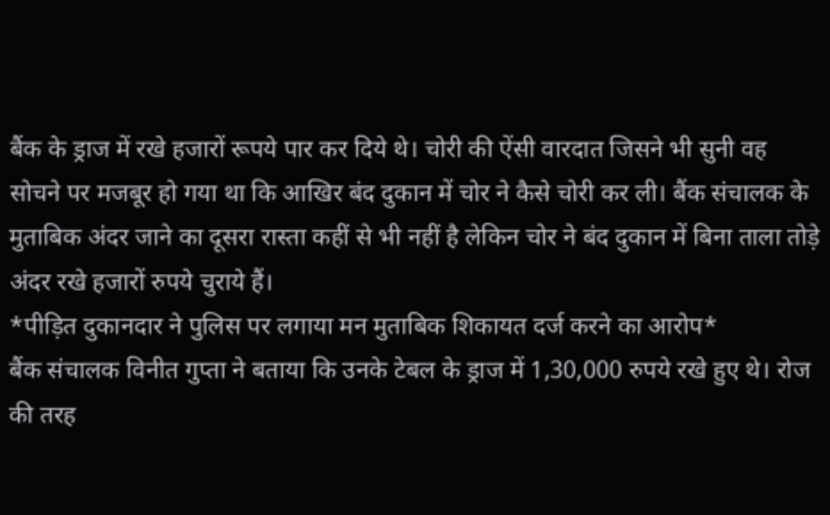बैंक के ड्राज में रखे हजारों रूपये पार कर दिये थे। चोरी की ऐंसी वारदात जिसने भी सुनी वह सोचने पर मजबूर हो गया था कि आखिर बंद दुकान में चोर ने कैसे चोरी कर ली। बैंक संचालक के मुताबिक अंदर जाने का दूसरा रास्ता कहीं से भी नहीं है लेकिन चोर ने बंद दुकान में बिना ताला तोड़े अंदर रखे हजारों रुपये चुराये हैं।
*पीड़ित दुकानदार ने पुलिस पर लगाया मन मुताबिक शिकायत दर्ज करने का आरोप*
बैंक संचालक विनीत गुप्ता ने बताया कि उनके टेबल के ड्राज में 1,30,000 रुपये रखे हुए थे। रोज की तरह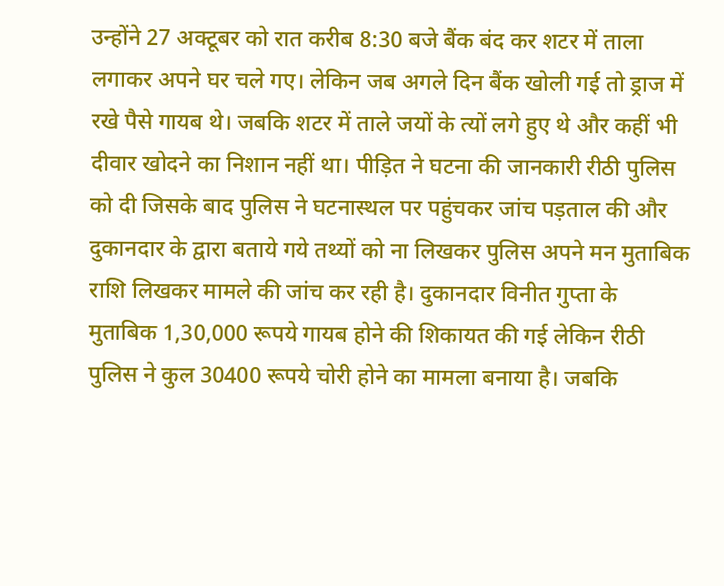उन्होंने 27 अक्टूबर को रात करीब 8:30 बजे बैंक बंद कर शटर में ताला लगाकर अपने घर चले गए। लेकिन जब अगले दिन बैंक खोली गई तो ड्राज में रखे पैसे गायब थे। जबकि शटर में ताले जयों के त्यों लगे हुए थे और कहीं भी दीवार खोदने का निशान नहीं था। पीड़ित ने घटना की जानकारी रीठी पुलिस को दी जिसके बाद पुलिस ने घटनास्थल पर पहुंचकर जांच पड़ताल की और दुकानदार के द्वारा बताये गये तथ्यों को ना लिखकर पुलिस अपने मन मुताबिक राशि लिखकर मामले की जांच कर रही है। दुकानदार विनीत गुप्ता के मुताबिक 1,30,000 रूपये गायब होने की शिकायत की गई लेकिन रीठी पुलिस ने कुल 30400 रूपये चोरी होने का मामला बनाया है। जबकि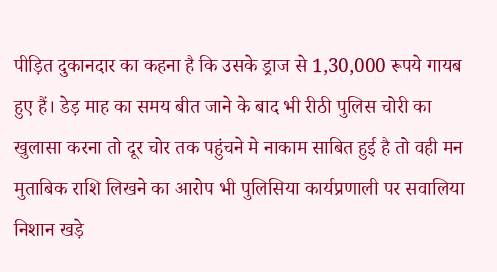पीड़ित दुकानदार का कहना है कि उसके ड्राज से 1,30,000 रूपये गायब हुए हैं। डेड़ माह का समय बीत जाने के बाद भी रीठी पुलिस चोरी का खुलासा करना तो दूर चोर तक पहुंचने मे नाकाम साबित हुई है तो वही मन मुताबिक राशि लिखने का आरोप भी पुलिसिया कार्यप्रणाली पर सवालिया निशान खड़े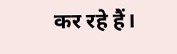कर रहे हैं।